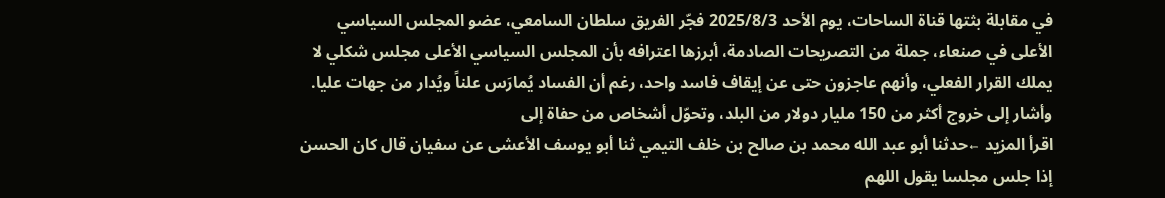في مقابلة بثتها قناة الساحات، يوم الأحد 2025/8/3 فجّر الفريق سلطان السامعي، عضو المجلس السياسي الأعلى في صنعاء، جملة من التصريحات الصادمة، أبرزها اعترافه بأن المجلس السياسي الأعلى مجلس شكلي لا يملك القرار الفعلي، وأنهم عاجزون حتى عن إيقاف فاسد واحد، رغم أن الفساد يُمارَس علناً ويُدار من جهات عليا. وأشار إلى خروج أكثر من 150 مليار دولار من البلد، وتحوّل أشخاص من حفاة إلى
اقرأ المزيد ←حدثنا أبو عبد الله محمد بن صالح بن خلف التيمي ثنا أبو يوسف الأعشى عن سفيان قال كان الحسن إذا جلس مجلسا يقول اللهم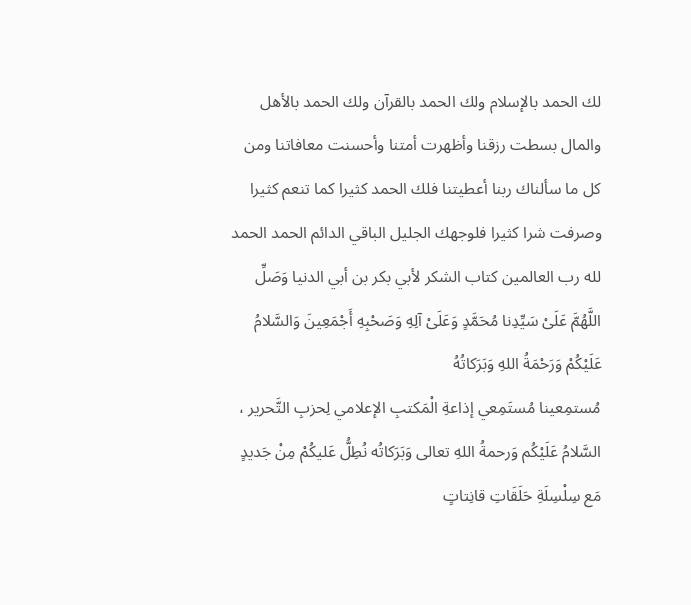لك الحمد بالإسلام ولك الحمد بالقرآن ولك الحمد بالأهل والمال بسطت رزقنا وأظهرت أمتنا وأحسنت معافاتنا ومن كل ما سألناك ربنا أعطيتنا فلك الحمد كثيرا كما تنعم كثيرا وصرفت شرا كثيرا فلوجهك الجليل الباقي الدائم الحمد الحمد لله رب العالمين كتاب الشكر لأبي بكر بن أبي الدنيا وَصَلِّ اللَّهُمَّ عَلَىْ سَيِّدِنا مُحَمَّدٍ وَعَلَىْ آلِهِ وَصَحْبِهِ أَجْمَعِينَ وَالسَّلامُ عَلَيْكُمْ وَرَحْمَةُ اللهِ وَبَرَكاتُهُ
مُستمِعينا مُستَمِعي إذاعةِ الْمَكتبِ الإعلامي لِحزبِ التَّحرير ، السَّلامُ عَلَيْكُم وَرحمةُ اللهِ تعالى وَبَرَكاتُه نُطِلُّ عَليكُمْ مِنْ جَديدٍ مَع سِلْسِلَةِ حَلَقَاتِ قانِتاتٍ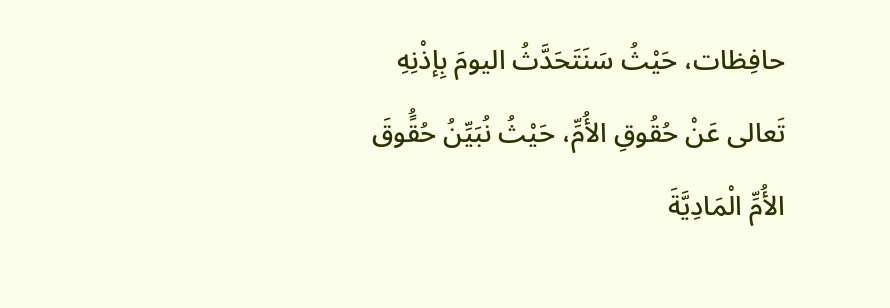حافِظات، حَيْثُ سَنَتَحَدَّثُ اليومَ بِإذْنِهِ تَعالى عَنْ حُقُوقِ الأُمِّ، حَيْثُ نُبَيِّنُ حُقًُوقَ الأُمِّ الْمَادِيَّةَ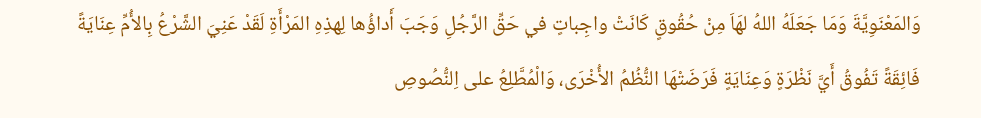وَالمَعْنَوِيَّةَ وَمَا جَعَلَهُ اللهُ لهَاَ مِنْ حُقُوقٍ كَانَتْ واجِباتٍ في حَقِّ الرَّجُلِ وَجَبَ أَداؤُها لِهذِهِ المَرْأَةِ لَقَدْ عَنِيَ الشَّرْعُ بِالأُمِّ عِنَايَةً فَائِقَةً تَفُوقُ أَيَّ نَظْرَةٍ وَعِنَايَةٍ فَرَضَتْهَا النُّظُمُ الأُخْرَى، وَالْمُطَّلِعُ على اِلنُّصُوصِ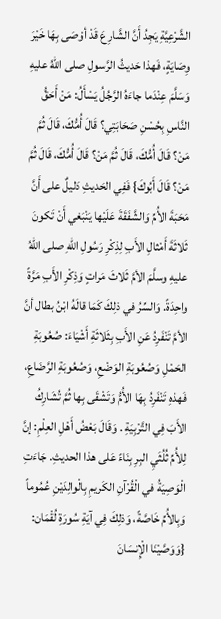الشَّرْعِيَّةِ يَجِدُ أَنَّ الشَّارِعَ قَدْ أوْصَى بِهَا خَيْرَ وِصَايَةٍ، فَهذا حَديثُ الرَّسولِ صلى اللهُ عليهِ وَسَلَّمَ عِنْدَما جاءَهُ الرَّجُلُ يَسْأَلُ: مَنْ أَحَقُّ النَّاسِ بِحُسْنِ صَحَابَتِي؟ قَالَ أُمُّكَ، قَالَ ثُمَّ مَنْ؟ قَالَ أُمُّكَ، قَالَ ثُمَّ مَنْ؟ قَالَ أُمُّكَ، قَالَ ثُمَّ مَنْ؟ قَالَ أَبُوكَ} فَفِي الحَديثِ دَليلٌ على أَنَّ مَحَبَةَ الأُمِّ وَالشَّفَقَةَ عَلَيْها يَنْبَغي أَنْ تَكونَ ثَلاثَةَ أَمْثالِ الأَبِ لِذِكْرِ رَسُولِ اللهِ صلى اللهُ عليهِ وسلَّمَ الأمَّ ثَلاثَ مَراتٍ وَذِكْرِ الأَبِ مَرَّةً واحِدَةً. وَالسِّرُ في ذلِكَ كَمَا قالَهُ ابْنُ بطال أنَّ الأمَّ تَنْفَرِدُ عَنِ الأَبِ بِثَلاثَةِ أَشْيَاءَ: صُعُوبَةِ الحَمْلِ وَصُعُوبَةِ الوَضْعِ، وَصُعُوبَةِ الرَّضَاعِ، فَهذهِ تَنْفَرِدُ بِهَا الأُمُّ وَتَشْقَى بِها ثُمَّ تُشَارِكُ الأَبَ فِي التَّرْبِيَةِ . وَقَالَ بَعْضُ أَهْلِ العِلْمِ: إنَّ لِلأُمِّ ثُلُثَيِ البِرِ بِنَاءً عَلى هذا الحديثِ. جَاءَتِ الْوَصِيَةُ في الْقُرْآنِ الكَريمِ بِالْوالِدَيْنِ عُمُوماً وَبِالأُمِّ خَاصَّةً، وَذلِكَ فِي آيَةِ سُورَةِ لُقْمَان: {وَوَصَّيْنَا الْإِنسَانَ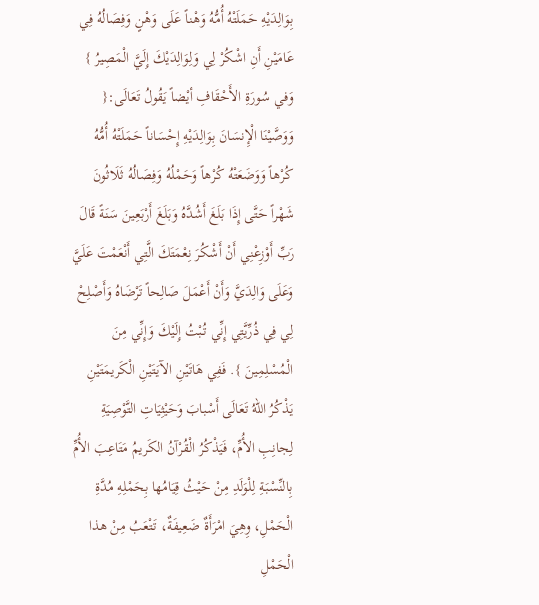بِوَالِدَيْهِ حَمَلَتْهُ أُمُّهُ وَهْناً عَلَى وَهْنٍ وَفِصَالُهُ فِي عَامَيْنِ أَنِ اشْكُرْ لِي وَلِوَالِدَيْكَ إِلَيَّ الْمَصِيرُ } وَفي سُورَةِ الأَحْقَافِ أيْضاً يَقُولُ تَعَالَى:{ وَوَصَّيْنَا الْإِنسَانَ بِوَالِدَيْهِ إِحْسَاناً حَمَلَتْهُ أُمُّهُ كُرْهاً وَوَضَعَتْهُ كُرْهاً وَحَمْلُهُ وَفِصَالُهُ ثَلَاثُونَ شَهْراً حَتَّى إِذَا بَلَغَ أَشُدَّهُ وَبَلَغَ أَرْبَعِينَ سَنَةً قَالَ رَبِّ أَوْزِعْنِي أَنْ أَشْكُرَ نِعْمَتَكَ الَّتِي أَنْعَمْتَ عَلَيَّ وَعَلَى وَالِدَيَّ وَأَنْ أَعْمَلَ صَالِحاً تَرْضَاهُ وَأَصْلِحْ لِي فِي ذُرِّيَّتِي إِنِّي تُبْتُ إِلَيْكَ وَإِنِّي مِنَ الْمُسْلِمِينَ }. فَفِي هَاتَيْنِ الآيَتَيْنِ الْكَريمَتَيْنِ يَذْكُرُ اللهُ تَعَالَى أَسْبابَ وَحَيْثِيَاتِ التَّوْصِيَةِ لِجانِبِ الأُمِّ، فَيَذْكُرُ الْقُرْآنُ الكَريمُ مَتَاعِبَ الأُمِّ بِالنِّسْبَةِ لِلْوَلَدِ مِنْ حَيْثُ قِيَامُها بِحَمْلِهِ مُدَّةِ الْحَمْلِ، وِهِيَ امْرَأَةٌ ضَعِيفَةٌ، تَتْعَبُ مِنْ هذا الْحَمْلِ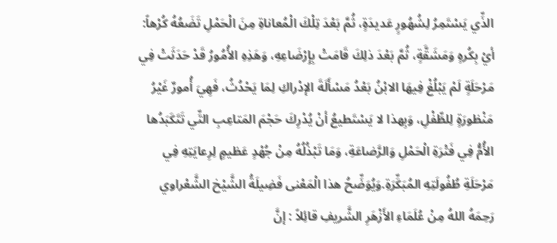الذِّي يَسْتَمِرُ لِشُهُورٍ عَديدَةٍ، ثُمَّ بَعْدَ تِلْكَ الْمُعاناةِ مِنَ الْحَمْلِ تَضَعُهُ كُرْهاً: أيْ بِكُرهٍ وَمَشَقَّةٍ، ثُمَّ بَعْدَ ذلِكَ قَامَتْ بِإِرْضَاعِهِ، وَهَذِهِ الأُمُورُ قَدْ حَدَثَتْ فِي مَرْحَلَةٍ لَمْ يَبْلُغْ فِيهَا الابْنُ بَعْدُ مَسْأَلَةَ الإدْراكِ لِمَا يَحْدُثُ، فَهِيَ أُمورٌ غَيْرُ مَنْظورَةٍ لِلطِّفْلِ، وَبِهذا لا يَسْتَطيعُ أنْ يُدْرِكَ حَجْمَ المَتاعِبِ التِّي تَتَكَبَدُها الأُمُّ فِي فَتْرَةِ الْحَمْلِ وَالرَّضاعَةِ، وَمَا تَبْذُلُهُ مِنْ جُهْدٍ عَظيمٍ لِرِعايَتِهِ فِي مَرْحَلَةِ طُفُولَتِهِ المُبَكِّرَةِ.وَيُوَضِّحُ هذا الْمَعْنى فَضِيلَةُ الشَّيْخ الشَّعْراوي رَحِمَهُ اللهُ مِنْ عُلَمَاءِ الأَزْهَرِ الشَّريفِ قائِلاً : إنَّ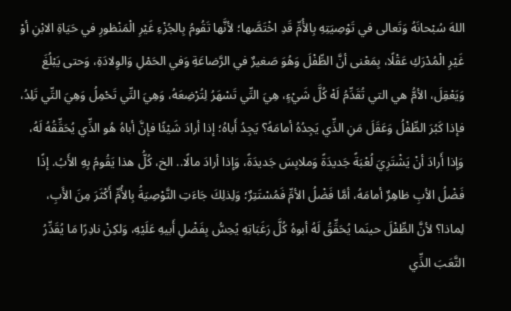اللهَ سُبْحانَهُ وَتَعالى في تَوْصِيَتِهِ بِالأُمِّ قَدِ اخْتَصَّها؛ لأنَّها تَقُومُ بِالجُزْءِ غَيْرِ الْمَنْظورِ في حَيَاةِ الابْنِ أوْ غَيْرِ الْمُدْرَكِ عَقْلًا، بِمَعْنى أنَّ الطِّفْلَ وَهُوَ صَغيرٌ في الرَّضاعَةِ وَفي الحَمْلِ وَالوِلادَةِ، وَحتى يَبْلُغَ وَيَعْقِلَ، الأمُّ هي التي تُقَدِّمُ لَهْ كُلَّ شَيْءٍ، هِيَ التِّي تَسْهَرُ لِتُرْضِعَهُ، وَهِيَ التِّي تَحْمِلُ وَهِيَ التِّي تَلِدُ، فإذا كَبُرَ الطِّفْلُ وَعَقَلَ مَنِ الذِّي يَجِدُهُ أمامَهُ؟ يَجِدُ أَباهُ؛ إذا أرادَ شَيْئًا فإنَّ أباهُ هُو الذِّي يُحَقِّقُهُ لَهُ، وَإذا أَرادَ أنْ يَشْتَرِيَ لُعْبَةً جَديدَةً وَملابِسَ جَديدَةً، وَإذا أرادَ مالًا.. الخ، كُلُّ هذا يَقُومُ بِهِ الأَبُ. إذًا فَضْلُ الأبِ ظاهِرٌ أمامَهُ، أمَّا فَضْلُ الأمِّ فَمُسْتَتِرٌ؛ وَلِذلِكَ جَاءَتِ التَّوْصِيَةُ بِالأُمِّ أَكْثَرَ مِنَ الأَبِ، لِماذا؟ لأنَّ الطِّفْلَ حينَما يُحَقِّقُ لَهُ أبوهُ كُلَّ رَغَبَاتِهِ يُحِسُّ بِفَضْلِ أَبيهِ عَلَيْهِ، وَلكِنْ نادِرًا مَا يُقَدِّرُ التَّعَبَ الذِّي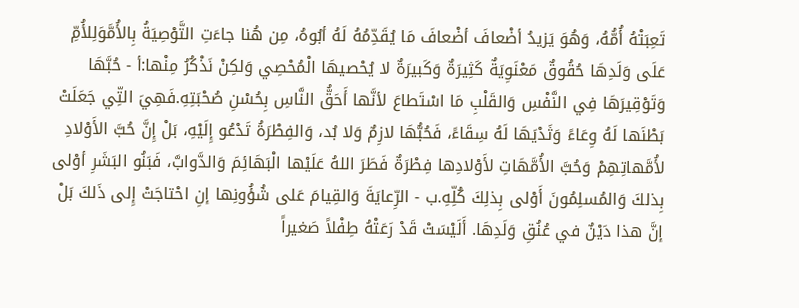تَعِبَتْهُ أُمُّهُ، وَهُوَ يَزيدُ أضْعافَ أضْعافَ مَا يُقَدِّمُهُ لَهُ أبُوهُ، مِن هُنا جاءَتِ التَّوْصِيَةُ بِالأُمَّوَلِلأُمِّ عَلَى وَلَدِهَا حُقُوقٌ مَعْنَوِيَةٌ كَثِيرَةٌ وَكَبيرَةٌ لا يُحْصيهَا الْمُحْصِي وَلكِنْ نَذْكُرُ مِنْها:أ - حُبَّهَا وَتَوْقِيرَهَا فِي النَّفْسِ وَالقَلْبِ مَا اسْتَطاعَ لأنَّها أَحَقُّ النَّاسِ بِحُسْنِ صُحْبَتِهِ.فَهِيَ التِّي جَعَلَتْ بَطْنَها لَهُ وِعَاءً وَثَدْيَهَا لَهُ سِقَاءً، فَحُبُّهَا لازِمٌ وَلا بُد، وَالفِطْرَةُ تَدْعُو إِلَيْهِ، بَلْ إِنَّ حُبَّ الأَوْلادِ لأُمَّهاتِهِمْ وَحُبَّ الأُمَّهَاتِ لأَوْلادِها فِطْرَةٌ فَطَرَ اللهُ عَلَيْها الْبَهَائِمَ وَالدَّوابَّ، فَبَنُو البَشَرِ أوْلى بِذلكَ وَالمُسلِمُونَ أَوْلى بِذلِكَ كُلِّهِ.ب - الرِّعايَةَ وَالقِيامَ عَلى شُؤُونِها إنِ احْتاجَتْ إِلى ذَلكَ بَلْ إنَّ هذا دَيْنٌ في عُنُقِ وَلَدِهَا. أَلَيْسَتْ قَدْ رَعَتْهُ طِفْلاً صَغيراً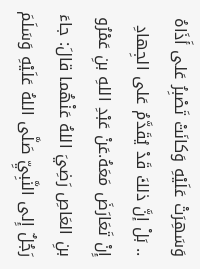وَسَهِرَتْ عَلَيْهِ وَكانَتْ تَصْبِرُ عَلى أَذَاهُ .. بَلْ إنَّ ذلكَ قَدْ يُقَدَّمُ عَلى الجِهادِ إِنْ تَعَارَضَ مَعَهُ.عَنْ عَبْدِ اللهِ بنِ عَمْرُو بنِ العَاصِ رَضِيَ اللهُ عَنْهُما قالَ: جاءَ رَجُلٌ إِلى النَّبِيِّ صَلَّى اللهُ عَلَيْهِ وَسَلَمَ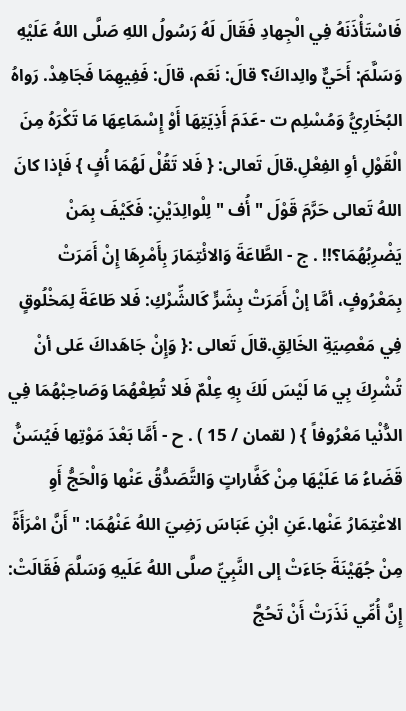فَاسْتَأْذَنَهُ فِي الْجِهادِ فَقَالَ لَهُ رَسُولُ اللهِ صَلَّى اللهُ عَلَيْهِ وَسَلَّمَ: أَحَيٌّ والِداكَ؟ قالَ: نَعَم، قالَ: فَفِيهِمَا فَجَاهِدْ. رَواهُ البُخَارِيُّ وَمُسْلِم ت -عَدَمَ أَذِيَتِهَا أَوْ إِسْمَاعِهَا مَا تَكْرَهُ مِنَ الْقَوْلِ أوِ الفِعْلِ.قالَ تَعالى: { فَلا تَقُلْ لَهُمَا أُفٍ } فَإذا كانَ اللهُ تَعالى حَرَّمَ قَوْلَ " أُف " لِلْوالِدَيْنِ: فَكَيْفَ بِمَنْ يَضْرِبُهُمَا؟!! . ج - الطَّاعَةَ وَالائْتِمَارَ بِأَمْرِهَا إِنْ أَمَرَتْ بِمَعْرُوفٍ، أمَّا إنْ أَمَرَتْ بِشَرٍّ كَالشِّرْكِ: فَلا طَاعَةَ لِمَخْلُوقٍ فِي مَعْصِيَةِ الخَالِقِ.قالَ تَعالى :{ وَإِنْ جَاهَداكَ عَلى أنْ تُشْرِكَ بِي مَا لَيْسَ لَكَ بِهِ عِلْمٌ فَلا تُطِعْهُمَا وَصَاحِبْهُمَا فِي الدُّنْيا مَعْرُوفاً } ( لقمان / 15 ) . ح - أَمَّا بَعْدَ مَوْتِها فَيُسَنُّ قَضَاءُ مَا عَلَيْهَا مِنْ كَفَّاراتٍ وَالتَّصَدُّقُ عَنْها وَالْحَجُّ أَوِ الاعْتِمَارُ عَنْها.عَنِ ابْنِ عَبَاسَ رَضِيَ اللهُ عَنْهُمَا: " أَنَّ امْرَأَةً مِنْ جُهَيْنَةَ جَاءَتْ إلى النَّبِيِّ صلَّى اللهُ عَلَيهِ وَسَلَّمَ فَقَالَتْ: إِنَّ أُمِّي نَذَرَتْ أَنْ تَحُجَّ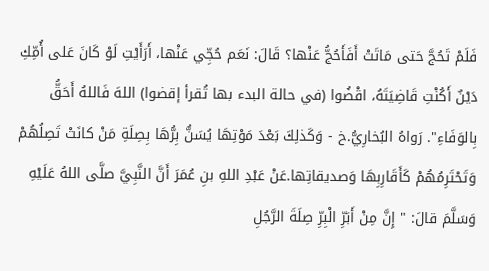فَلَمْ تَحُجَّ حَتى مَاتَتْ أَفَأَحُجُّ عَنْها؟ قَالَ: نَعَم حُجِّي عَنْها، أَرَأَيْتِ لَوْ كَانَ عَلى أُمِّكِ دَيْنٌ أَكُنْتِ قَاضِيَتَهُ، اقْضُوا (في حالة البدء بها تُقرأ إقضوا) اللهَ فَاللهُ أَحَقُّ بِالوَفَاءِ". رَواهُ البُخارِيُّ.خ - وَكَذلِكَ بَعْدَ مَوْتِهَا يُسَنُّ بِرُّهَا بِصِلَةِ مَنْ كانَتْ تَصِلُهُمْ وَتَحْتَرِمُهُمْ كَأَقَارِبِهَا وَصديقاتِها.عَنْ عَبْدِ اللهِ بنِ عُمَرَ أَنَّ النَّبِيَّ صلَّى اللهُ عَلَيْهِ وَسَلَّمَ قالَ: " إِنَّ مِنْ أَبَرِّ الْبِرِّ صِلَةَ الرَّجُلِ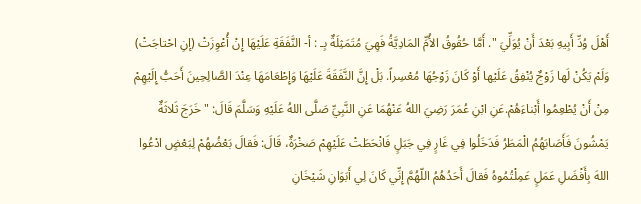أَهْلَ وُدِّ أَبِيهِ بَعْدَ أَنْ يُوَلِّيَ ". أَمَّا حُقُوقُ الأُمِّ المَادِيَّةُ فَهِيَ مُتَمَثِلَةٌ بِـ : أ- النَّفَقَةِ عَلَيْهَا إِنْ أُعْوِزَتْ (إنِ احْتاجَتْ) وَلَمْ يَكُنْ لَها زَوْجٌ يُنْفِقُ عَلَيْها أَوْ كَانَ زَوْجُهَا مُعْسِراً. بَلْ إِنَّ النَّفَقَةَ عَلَيْهَا وَإِطْعَامَهَا عِنْدَ الصَّالِحِينَ أَحَبُّ إِلَيْهِمْ مِنْ أَنْ يُطْعِمُوا أَبْناءَهُمْ.عَنِ ابْنِ عُمَرَ رَضِيَ اللهُ عَنْهُمَا عَنِ النَّبِيِّ صَلَّى اللهُ عَلَيْهِ وَسَلَّمَ قَالَ: "خَرَجَ ثَلاثَةٌ يَمْشُونَ فَأَصَابَهُمُ الْمَطَرُ فَدَخَلُوا فِي غَارٍ فِي جَبَلٍ فَانْحَطَتْ عَلَيْهِمْ صَخْرَةٌ، قَالَ: فَقالَ بَعْضُهُمْ لِبَعْضٍ ادْعُوا اللهَ بِأَفْضَلِ عَمَلٍ عَمِلْتُمُوهُ فَقالَ أَحَدُهُمُ اللّهُمَّ إِنِّي كَانَ لِي أَبَوَانِ شَيْخَانِ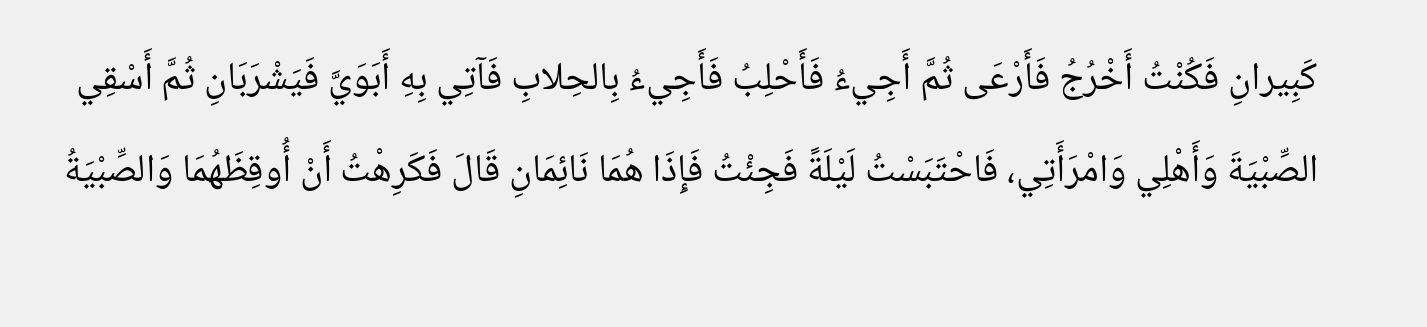كَبِيرانِ فَكُنْتُ أَخْرُجُ فَأَرْعَى ثُمَّ أَجِيءُ فَأَحْلِبُ فَأَجِيءُ بِالحِلابِ فَآتِي بِهِ أَبَوَيَّ فَيَشْرَبَانِ ثُمَّ أَسْقِي الصِّبْيَةَ وَأَهْلِي وَامْرَأَتِي، فَاحْتَبَسْتُ لَيْلَةً فَجِئْتُ فَإِذَا هُمَا نَائِمَانِ قَالَ فَكَرِهْتُ أَنْ أُوقِظَهُمَا وَالصِّبْيَةُ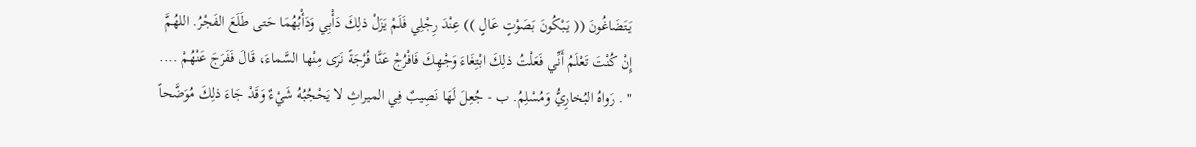يَتَضَاغُونَ (( يَبْكُونَ بَصَوْتٍ عَالٍ )) عِنْدَ رِجْلِي فَلَمْ يَزَلْ ذلِكَ دَأْبِي وَدَأْبُهُمَا حَتى طَلَعَ الفَجْرُ. اللهُمَّ إِنْ كُنْتَ تَعْلَمُ أَنِّي فَعَلْتُ ذلِكَ ابْتِغَاءَ وَجْهِكَ فَافْرُجْ عَنَّا فُرْجَةً نَرَى مِنْها السَّماءَ، قَالَ فَفَرَجَ عَنْهُمْ .... " . رَواهُ البُخارِيُّ وَمُسْلِمُ. ب - جُعِلَ لَهَا نَصِيبٌ فِي الميراثِ لا يَحْجُبُهُ شَيْءٌ وَقَدْ جَاءَ ذلِكَ مُوَضَّحاً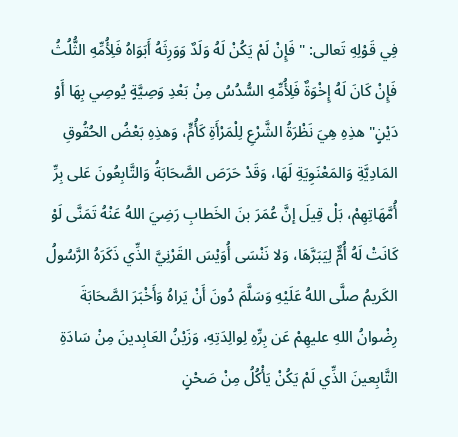فِي قَوْلِهِ تَعالى: " فَإِنْ لَمْ يَكُنْ لَهُ وَلَدٌ وَوَرِثَهُ أَبَوَاهُ فَلِأُمِّهِ الثُّلُثُ فَإِنْ كَانَ لَهُ إِخْوَةٌ فَلِأُمِّهِ السُّدُسُ مِنْ بَعْدِ وَصِيَّةٍ يُوصِي بِهَا أَوْ دَيْنٍ" هذِهِ هِيَ نَظْرَةُ الشَّرْعِ لِلْمَرْأَةِ كَأُمٍّ، وَهذِهِ بَعْضُ الحُقُوقِ المَادِيَّةِ وَالمَعْنَوِيَةِ لَهَا، وَقَدْ حَرَصَ الصَّحَابَةُ وَالتَّابِعُونَ عَلى بِرِّ أُمَّهَاتِهِمْ، بَلْ قِيلَ إنَّ عُمَرَ بنَ الخَطابِ رَضِيَ اللهُ عَنْهُ تَمَنَّى لَوْ كَانَتْ لَهُ أُمٌّ لِيَبَرَّهَا، وَلا نَنْسَى أُوَيْسَ القَرْنِيَّ الذِّي ذَكَرَهُ الرَّسُولُ الكَريمُ صلَّى اللهُ عَلَيْهِ وَسَلَّمَ دُونَ أَنْ يَراهُ وَأَخْبَرَ الصَّحَابَةَ رِضْوانُ اللهِ عليهِمْ عَن بِرِّهِ لِوالِدَتِهِ، وَزَيْنُ العَابِدينَ مِنْ سَادَةِ التَّابِعينَ الذِّي لَمْ يَكُنْ يَأْكُلُ مِنْ صَحْنٍ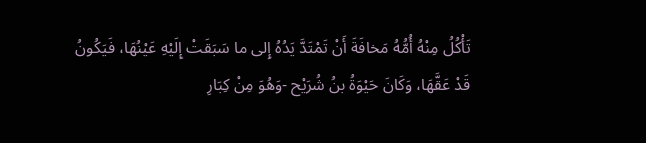تَأْكُلُ مِنْهُ أُمُّهُ مَخافَةَ أَنْ تَمْتَدَّ يَدُهُ إِلى ما سَبَقَتْ إِلَيْهِ عَيْنُهَا، فَيَكُونُ قَدْ عَقَّهَا، وَكَانَ حَيْوَةُ بنُ شُرَيْح -وَهُوَ مِنْ كِبَارِ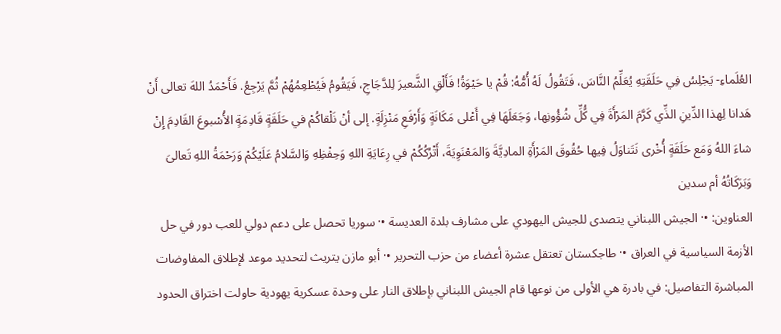العُلَماءِ- يَجْلِسُ فِي حَلَقَتِهِ يُعَلِّمُ النَّاسَ، فَتَقُولُ لَهُ أُمُّهُ: قُمْ يا حَيْوَةُ! فَأَلْقِ الشَّعيرَ لِلدَّجَاجِ، فَيَقُومُ فَيُطْعِمُهُمْ ثُمَّ يَرْجِعُ. فَأَحْمَدُ اللهَ تعالى أَنْ هَدانا لِهذا الدِّينِ الذِّي كَرَّمَ المَرْأَةَ فِي كًُلِّ شُؤُونِها، وَجَعَلَهَا فِي أَعْلى مَكَانَةٍ وَأَرْفَعِ مَنْزِلَةٍ. إلى أنْ نَلْقاكُمْ في حَلَقَةٍ قَادِمَةٍ الأُسْبوعَ القَادِمَ إِنْ شاءَ اللهُ وَمَع حَلَقَةٍ أُخْرى نَتَناوَلُ فِيها حُقُوقَ المَرْأَةِ المادِيَّةَ وَالمَعْنَوِيَةَ، أَتْرُكُكُمْ في رِعَايَةِ اللهِ وَحِفْظِهِ وَالسَّلامُ عَلَيْكُمْ وَرَحْمَةُ اللهِ تَعالىَ وَبَرَكَاتُهُ أم سدين
العناوين: •· الجيش اللبناني يتصدى للجيش اليهودي على مشارف بلدة العديسة •· سوريا تحصل على دعم دولي للعب دور في حل الأزمة السياسية في العراق •· طاجكستان تعتقل عشرة أعضاء من حزب التحرير •· أبو مازن يتريث لتحديد موعد لإطلاق المفاوضات المباشرة التفاصيل: في بادرة هي الأولى من نوعها قام الجيش اللبناني بإطلاق النار على وحدة عسكرية يهودية حاولت اختراق الحدود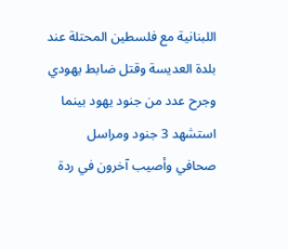اللبنانية مع فلسطين المحتلة عند بلدة العديسة وقتل ضابط يهودي وجرح عدد من جنود يهود بينما استشهد 3 جنود ومراسل صحافي وأصيب آخرون في ردة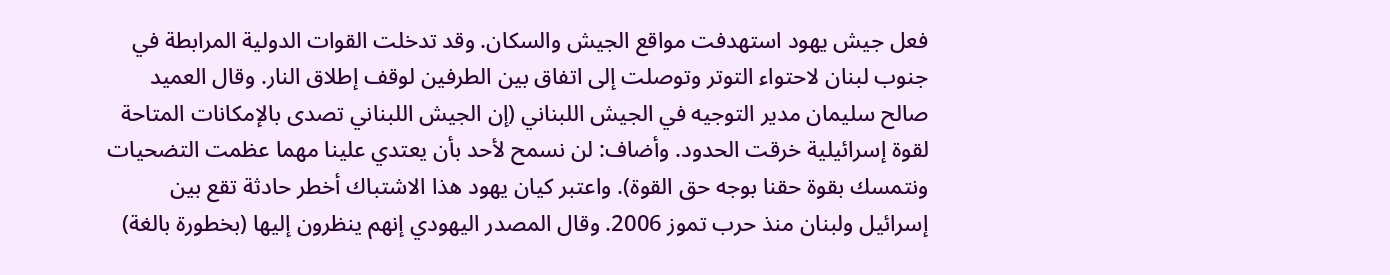فعل جيش يهود استهدفت مواقع الجيش والسكان. وقد تدخلت القوات الدولية المرابطة في جنوب لبنان لاحتواء التوتر وتوصلت إلى اتفاق بين الطرفين لوقف إطلاق النار. وقال العميد صالح سليمان مدير التوجيه في الجيش اللبناني (إن الجيش اللبناني تصدى بالإمكانات المتاحة لقوة إسرائيلية خرقت الحدود. وأضاف: لن نسمح لأحد بأن يعتدي علينا مهما عظمت التضحيات ونتمسك بقوة حقنا بوجه حق القوة). واعتبر كيان يهود هذا الاشتباك أخطر حادثة تقع بين إسرائيل ولبنان منذ حرب تموز 2006. وقال المصدر اليهودي إنهم ينظرون إليها (بخطورة بالغة)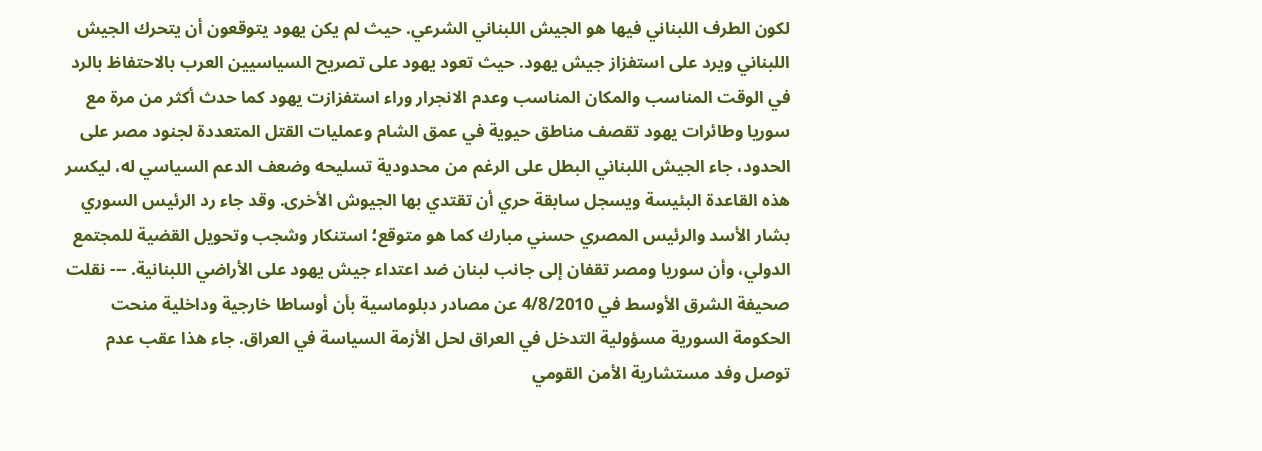لكون الطرف اللبناني فيها هو الجيش اللبناني الشرعي. حيث لم يكن يهود يتوقعون أن يتحرك الجيش اللبناني ويرد على استفزاز جيش يهود. حيث تعود يهود على تصريح السياسيين العرب بالاحتفاظ بالرد في الوقت المناسب والمكان المناسب وعدم الانجرار وراء استفزازت يهود كما حدث أكثر من مرة مع سوريا وطائرات يهود تقصف مناطق حيوية في عمق الشام وعمليات القتل المتعددة لجنود مصر على الحدود، جاء الجيش اللبناني البطل على الرغم من محدودية تسليحه وضعف الدعم السياسي له، ليكسر هذه القاعدة البئيسة ويسجل سابقة حري أن تقتدي بها الجيوش الأخرى. وقد جاء رد الرئيس السوري بشار الأسد والرئيس المصري حسني مبارك كما هو متوقع؛ استنكار وشجب وتحويل القضية للمجتمع الدولي، وأن سوريا ومصر تقفان إلى جانب لبنان ضد اعتداء جيش يهود على الأراضي اللبنانية. --- نقلت صحيفة الشرق الأوسط في 4/8/2010 عن مصادر دبلوماسية بأن أوساطا خارجية وداخلية منحت الحكومة السورية مسؤولية التدخل في العراق لحل الأزمة السياسة في العراق. جاء هذا عقب عدم توصل وفد مستشارية الأمن القومي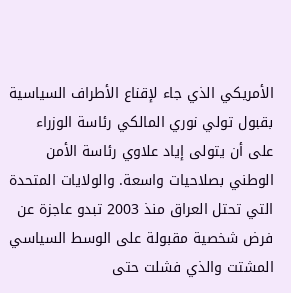الأمريكي الذي جاء لإقناع الأطراف السياسية بقبول تولي نوري المالكي رئاسة الوزراء على أن يتولى إياد علاوي رئاسة الأمن الوطني بصلاحيات واسعة. والولايات المتحدة التي تحتل العراق منذ 2003 تبدو عاجزة عن فرض شخصية مقبولة على الوسط السياسي المشتت والذي فشلت حتى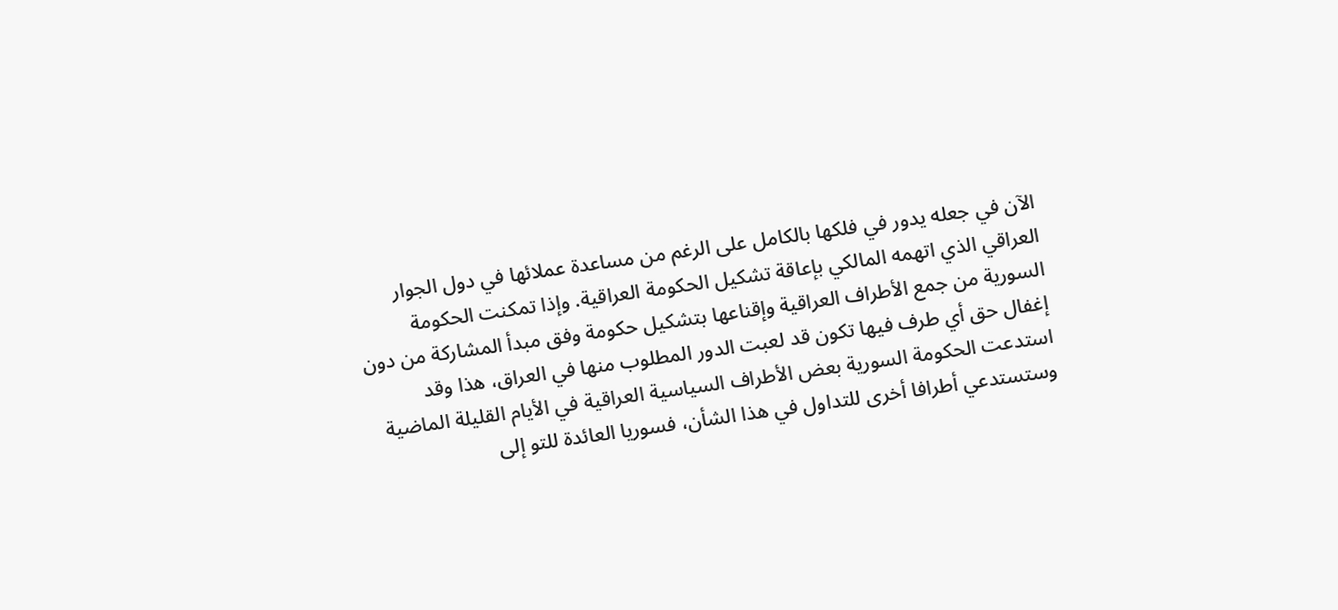الآن في جعله يدور في فلكها بالكامل على الرغم من مساعدة عملائها في دول الجوار العراقي الذي اتهمه المالكي بإعاقة تشكيل الحكومة العراقية. وإذا تمكنت الحكومة السورية من جمع الأطراف العراقية وإقناعها بتشكيل حكومة وفق مبدأ المشاركة من دون إغفال حق أي طرف فيها تكون قد لعبت الدور المطلوب منها في العراق، هذا وقد استدعت الحكومة السورية بعض الأطراف السياسية العراقية في الأيام القليلة الماضية وستستدعي أطرافا أخرى للتداول في هذا الشأن، فسوريا العائدة للتو إلى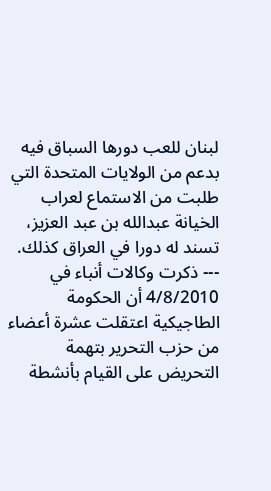لبنان للعب دورها السباق فيه بدعم من الولايات المتحدة التي طلبت من الاستماع لعراب الخيانة عبدالله بن عبد العزيز، تسند له دورا في العراق كذلك. --- ذكرت وكالات أنباء في 4/8/2010 أن الحكومة الطاجيكية اعتقلت عشرة أعضاء من حزب التحرير بتهمة التحريض على القيام بأنشطة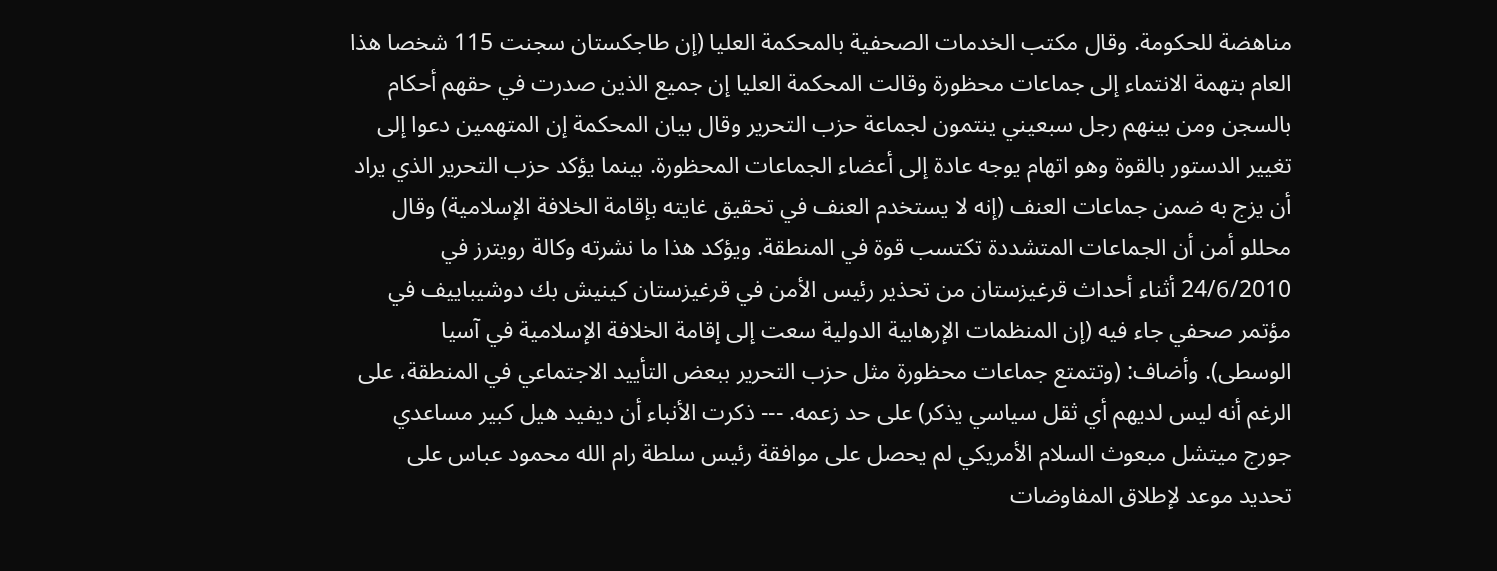مناهضة للحكومة. وقال مكتب الخدمات الصحفية بالمحكمة العليا (إن طاجكستان سجنت 115 شخصا هذا العام بتهمة الانتماء إلى جماعات محظورة وقالت المحكمة العليا إن جميع الذين صدرت في حقهم أحكام بالسجن ومن بينهم رجل سبعيني ينتمون لجماعة حزب التحرير وقال بيان المحكمة إن المتهمين دعوا إلى تغيير الدستور بالقوة وهو اتهام يوجه عادة إلى أعضاء الجماعات المحظورة. بينما يؤكد حزب التحرير الذي يراد أن يزج به ضمن جماعات العنف (إنه لا يستخدم العنف في تحقيق غايته بإقامة الخلافة الإسلامية) وقال محللو أمن أن الجماعات المتشددة تكتسب قوة في المنطقة. ويؤكد هذا ما نشرته وكالة رويترز في 24/6/2010 أثناء أحداث قرغيزستان من تحذير رئيس الأمن في قرغيزستان كينيش بك دوشيباييف في مؤتمر صحفي جاء فيه (إن المنظمات الإرهابية الدولية سعت إلى إقامة الخلافة الإسلامية في آسيا الوسطى). وأضاف: (وتتمتع جماعات محظورة مثل حزب التحرير ببعض التأييد الاجتماعي في المنطقة، على الرغم أنه ليس لديهم أي ثقل سياسي يذكر) على حد زعمه. --- ذكرت الأنباء أن ديفيد هيل كبير مساعدي جورج ميتشل مبعوث السلام الأمريكي لم يحصل على موافقة رئيس سلطة رام الله محمود عباس على تحديد موعد لإطلاق المفاوضات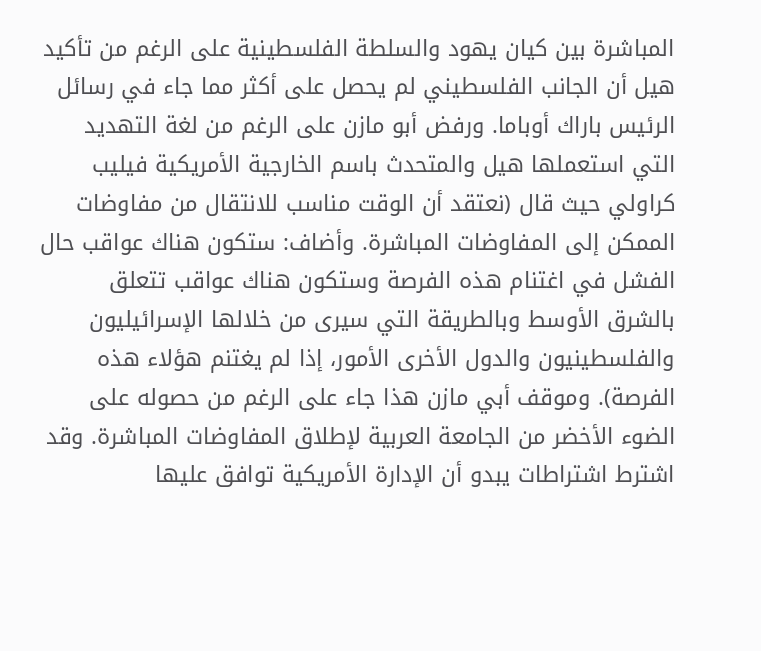المباشرة بين كيان يهود والسلطة الفلسطينية على الرغم من تأكيد هيل أن الجانب الفلسطيني لم يحصل على أكثر مما جاء في رسائل الرئيس باراك أوباما. ورفض أبو مازن على الرغم من لغة التهديد التي استعملها هيل والمتحدث باسم الخارجية الأمريكية فيليب كراولي حيث قال (نعتقد أن الوقت مناسب للانتقال من مفاوضات الممكن إلى المفاوضات المباشرة. وأضاف: ستكون هناك عواقب حال الفشل في اغتنام هذه الفرصة وستكون هناك عواقب تتعلق بالشرق الأوسط وبالطريقة التي سيرى من خلالها الإسرائيليون والفلسطينيون والدول الأخرى الأمور، إذا لم يغتنم هؤلاء هذه الفرصة). وموقف أبي مازن هذا جاء على الرغم من حصوله على الضوء الأخضر من الجامعة العربية لإطلاق المفاوضات المباشرة. وقد اشترط اشتراطات يبدو أن الإدارة الأمريكية توافق عليها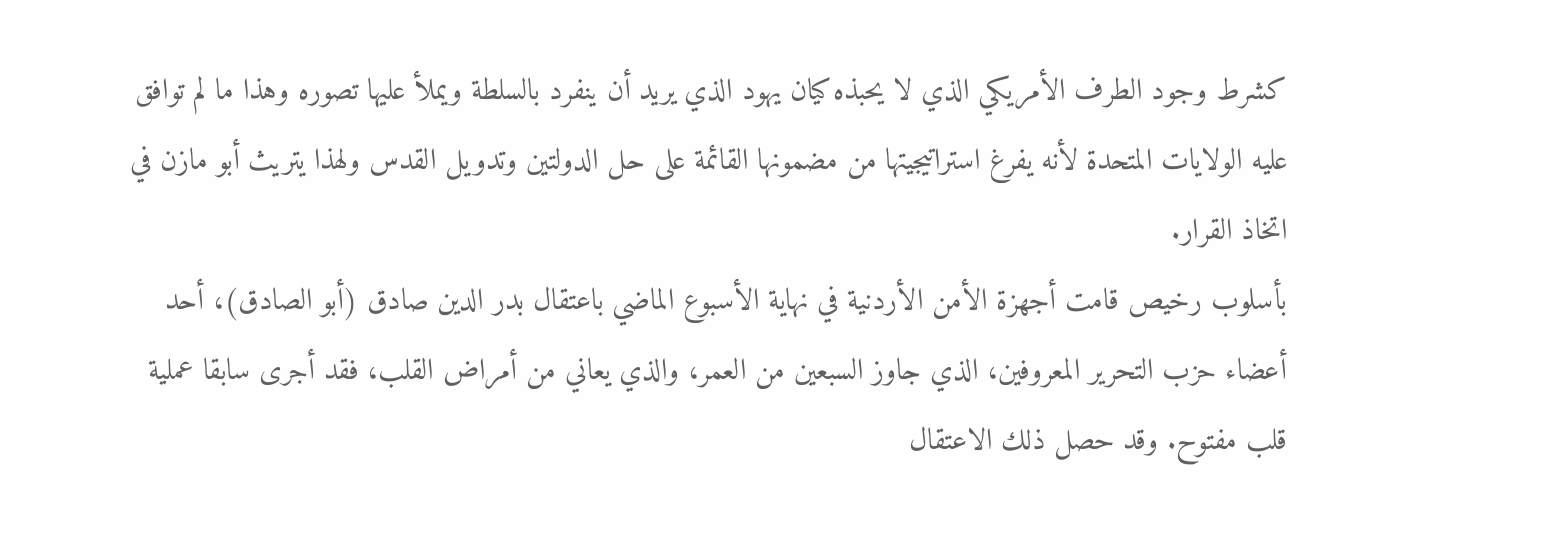كشرط وجود الطرف الأمريكي الذي لا يحبذه كيان يهود الذي يريد أن ينفرد بالسلطة ويملأ عليها تصوره وهذا ما لم توافق عليه الولايات المتحدة لأنه يفرغ استراتيجيتها من مضمونها القائمة على حل الدولتين وتدويل القدس ولهذا يتريث أبو مازن في اتخاذ القرار.
بأسلوب رخيص قامت أجهزة الأمن الأردنية في نهاية الأسبوع الماضي باعتقال بدر الدين صادق (أبو الصادق)، أحد أعضاء حزب التحرير المعروفين، الذي جاوز السبعين من العمر، والذي يعاني من أمراض القلب، فقد أجرى سابقا عملية قلب مفتوح. وقد حصل ذلك الاعتقال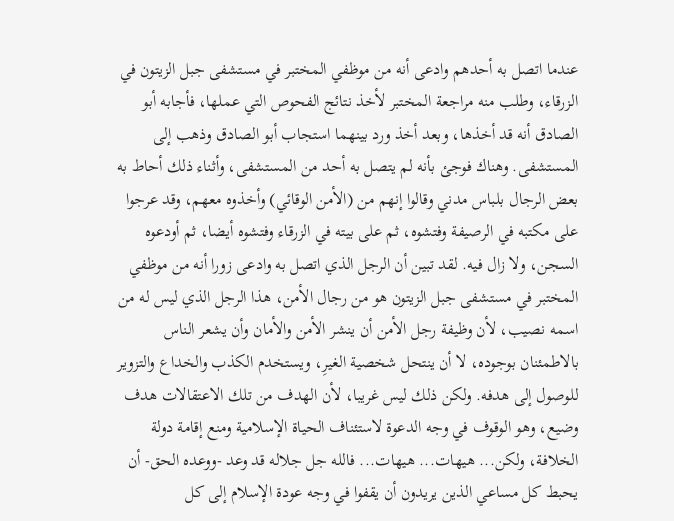عندما اتصل به أحدهم وادعى أنه من موظفي المختبر في مستشفى جبل الزيتون في الزرقاء، وطلب منه مراجعة المختبر لأخذ نتائج الفحوص التي عملها، فأجابه أبو الصادق أنه قد أخذها، وبعد أخذ ورد بينهما استجاب أبو الصادق وذهب إلى المستشفى. وهناك فوجئ بأنه لم يتصل به أحد من المستشفى، وأثناء ذلك أحاط به بعض الرجال بلباس مدني وقالوا إنهم من (الأمن الوقائي) وأخذوه معهم، وقد عرجوا على مكتبه في الرصيفة وفتشوه، ثم على بيته في الزرقاء وفتشوه أيضا، ثم أودعوه السجن، ولا زال فيه. لقد تبين أن الرجل الذي اتصل به وادعى زورا أنه من موظفي المختبر في مستشفى جبل الزيتون هو من رجال الأمن، هذا الرجل الذي ليس له من اسمه نصيب، لأن وظيفة رجل الأمن أن ينشر الأمن والأمان وأن يشعر الناس بالاطمئنان بوجوده، لا أن ينتحل شخصية الغيرِ، ويستخدم الكذب والخداع والتزوير للوصول إلى هدفه. ولكن ذلك ليس غريبا، لأن الهدف من تلك الاعتقالات هدف وضيع، وهو الوقوف في وجه الدعوة لاستئناف الحياة الإسلامية ومنع إقامة دولة الخلافة، ولكن... هيهات... هيهات... فالله جل جلاله قد وعد -ووعده الحق- أن يحبط كل مساعي الذين يريدون أن يقفوا في وجه عودة الإسلام إلى كل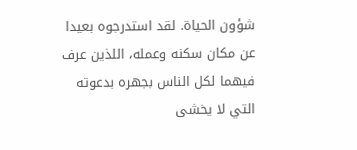شؤون الحياة. لقد استدرجوه بعيدا عن مكان سكنه وعمله، اللذين عرف فيهما لكل الناس بجهره بدعوته التي لا يخشى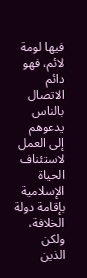فيها لومة لائم، فهو دائم الاتصال بالناس يدعوهم إلى العمل لاستئناف الحياة الإسلامية بإقامة دولة الخلافة، ولكن الذين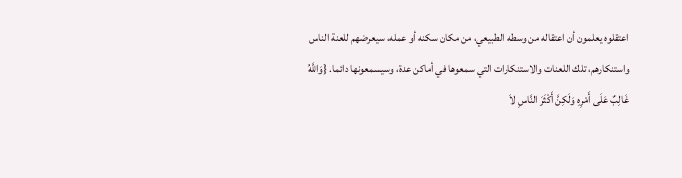اعتقلوه يعلمون أن اعتقاله من وسطه الطبيعي، من مكان سكنه أو عمله، سيعرضهم للعنة الناس واستنكارهم، تلك اللعنات والاستنكارات التي سمعوها في أماكن عدة، وسيسمعونها دائما. {وَاللَّهُ غَالِبٌ عَلَى أَمْرِهِ وَلَكِنَّ أَكْثَرَ النَّاسِ لاَ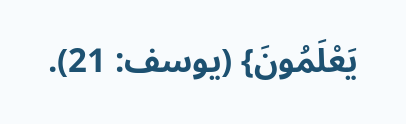يَعْلَمُونَ} (يوسف: 21).